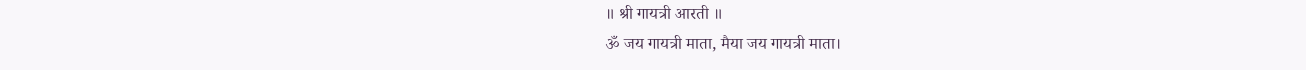॥ श्री गायत्री आरती ॥
ॐ जय गायत्री माता, मैया जय गायत्री माता।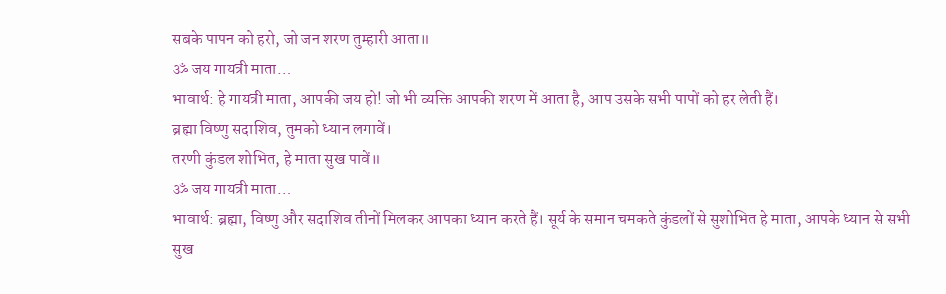सबके पापन को हरो, जो जन शरण तुम्हारी आता॥
ॐ जय गायत्री माता…
भावार्थ: हे गायत्री माता, आपकी जय हो! जो भी व्यक्ति आपकी शरण में आता है, आप उसके सभी पापों को हर लेती हैं।
ब्रह्मा विष्णु सदाशिव, तुमको ध्यान लगावें।
तरणी कुंडल शोभित, हे माता सुख पावें॥
ॐ जय गायत्री माता…
भावार्थ: ब्रह्मा, विष्णु और सदाशिव तीनों मिलकर आपका ध्यान करते हैं। सूर्य के समान चमकते कुंडलों से सुशोभित हे माता, आपके ध्यान से सभी सुख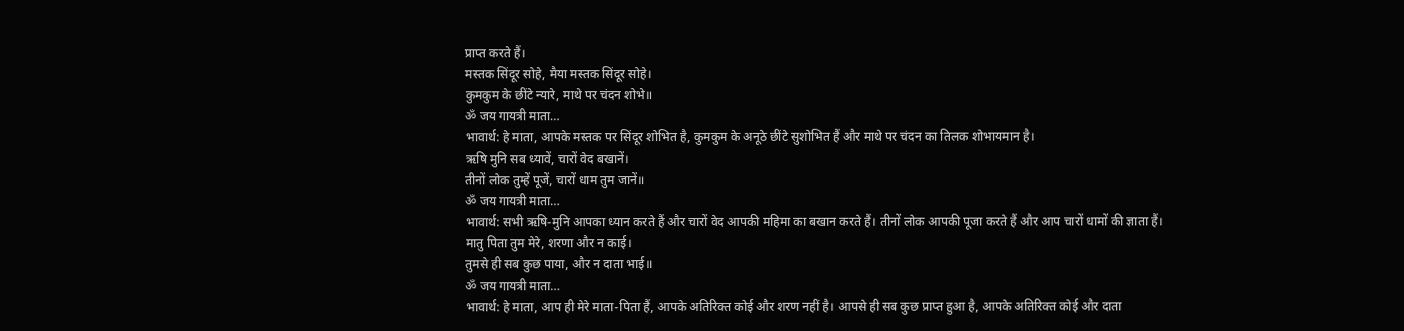प्राप्त करते हैं।
मस्तक सिंदूर सोहे, मैया मस्तक सिंदूर सोहे।
कुमकुम के छींटे न्यारे, माथे पर चंदन शोभे॥
ॐ जय गायत्री माता…
भावार्थ: हे माता, आपके मस्तक पर सिंदूर शोभित है, कुमकुम के अनूठे छींटे सुशोभित हैं और माथे पर चंदन का तिलक शोभायमान है।
ऋषि मुनि सब ध्यावें, चारों वेद बखानें।
तीनों लोक तुम्हें पूजें, चारों धाम तुम जानें॥
ॐ जय गायत्री माता…
भावार्थ: सभी ऋषि-मुनि आपका ध्यान करते हैं और चारों वेद आपकी महिमा का बखान करते हैं। तीनों लोक आपकी पूजा करते हैं और आप चारों धामों की ज्ञाता हैं।
मातु पिता तुम मेरे, शरणा और न काई।
तुमसे ही सब कुछ पाया, और न दाता भाई॥
ॐ जय गायत्री माता…
भावार्थ: हे माता, आप ही मेरे माता-पिता हैं, आपके अतिरिक्त कोई और शरण नहीं है। आपसे ही सब कुछ प्राप्त हुआ है, आपके अतिरिक्त कोई और दाता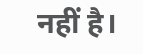नहीं है।